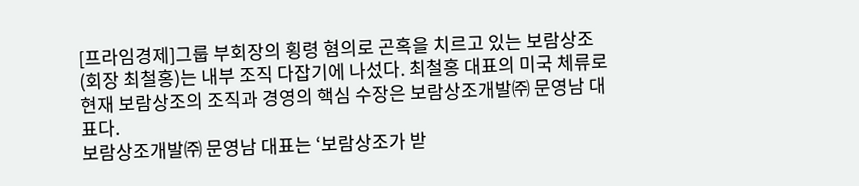[프라임경제]그룹 부회장의 횡령 혐의로 곤혹을 치르고 있는 보람상조(회장 최철홍)는 내부 조직 다잡기에 나섰다. 최철홍 대표의 미국 체류로 현재 보람상조의 조직과 경영의 핵심 수장은 보람상조개발㈜ 문영남 대표다.
보람상조개발㈜ 문영남 대표는 ‘보람상조가 받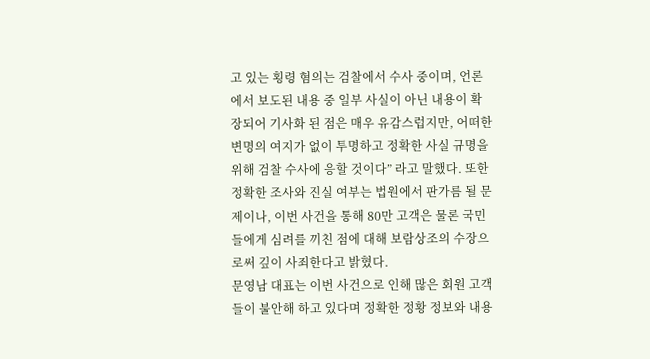고 있는 횡령 혐의는 검찰에서 수사 중이며, 언론에서 보도된 내용 중 일부 사실이 아닌 내용이 확장되어 기사화 된 점은 매우 유감스럽지만, 어떠한 변명의 여지가 없이 투명하고 정확한 사실 규명을 위해 검찰 수사에 응할 것이다” 라고 말했다. 또한 정확한 조사와 진실 여부는 법원에서 판가름 될 문제이나, 이번 사건을 통해 80만 고객은 물론 국민들에게 심려를 끼친 점에 대해 보람상조의 수장으로써 깊이 사죄한다고 밝혔다.
문영남 대표는 이번 사건으로 인해 많은 회원 고객들이 불안해 하고 있다며 정확한 정황 정보와 내용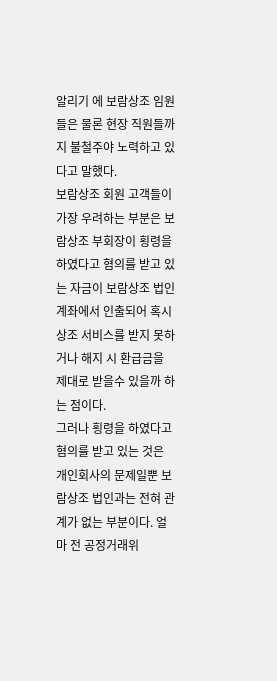알리기 에 보람상조 임원들은 물론 현장 직원들까지 불철주야 노력하고 있다고 말했다.
보람상조 회원 고객들이 가장 우려하는 부분은 보람상조 부회장이 횡령을 하였다고 혐의를 받고 있는 자금이 보람상조 법인 계좌에서 인출되어 혹시 상조 서비스를 받지 못하거나 해지 시 환급금을 제대로 받을수 있을까 하는 점이다.
그러나 횡령을 하였다고 혐의를 받고 있는 것은 개인회사의 문제일뿐 보람상조 법인과는 전혀 관계가 없는 부분이다. 얼마 전 공정거래위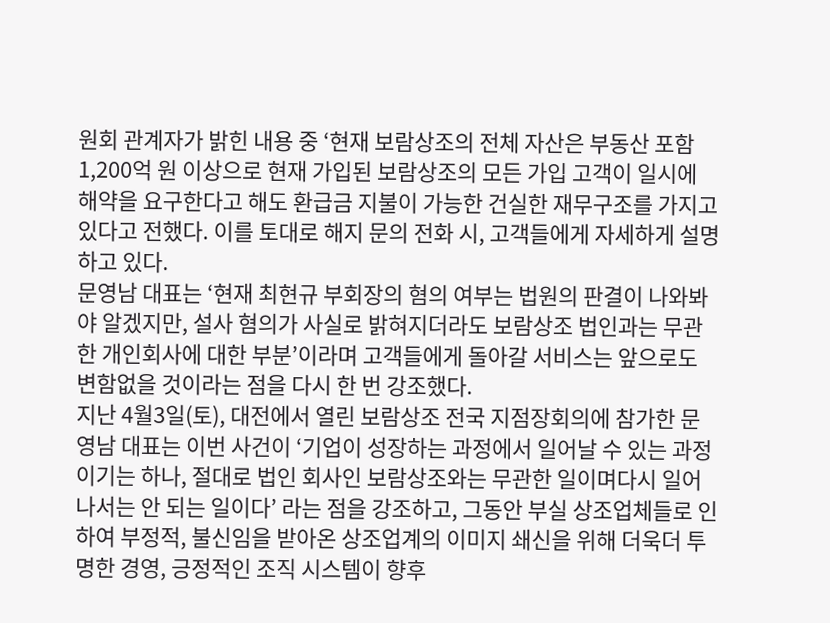원회 관계자가 밝힌 내용 중 ‘현재 보람상조의 전체 자산은 부동산 포함 1,200억 원 이상으로 현재 가입된 보람상조의 모든 가입 고객이 일시에 해약을 요구한다고 해도 환급금 지불이 가능한 건실한 재무구조를 가지고 있다고 전했다. 이를 토대로 해지 문의 전화 시, 고객들에게 자세하게 설명하고 있다.
문영남 대표는 ‘현재 최현규 부회장의 혐의 여부는 법원의 판결이 나와봐야 알겠지만, 설사 혐의가 사실로 밝혀지더라도 보람상조 법인과는 무관한 개인회사에 대한 부분’이라며 고객들에게 돌아갈 서비스는 앞으로도 변함없을 것이라는 점을 다시 한 번 강조했다.
지난 4월3일(토), 대전에서 열린 보람상조 전국 지점장회의에 참가한 문영남 대표는 이번 사건이 ‘기업이 성장하는 과정에서 일어날 수 있는 과정이기는 하나, 절대로 법인 회사인 보람상조와는 무관한 일이며다시 일어나서는 안 되는 일이다’ 라는 점을 강조하고, 그동안 부실 상조업체들로 인하여 부정적, 불신임을 받아온 상조업계의 이미지 쇄신을 위해 더욱더 투명한 경영, 긍정적인 조직 시스템이 향후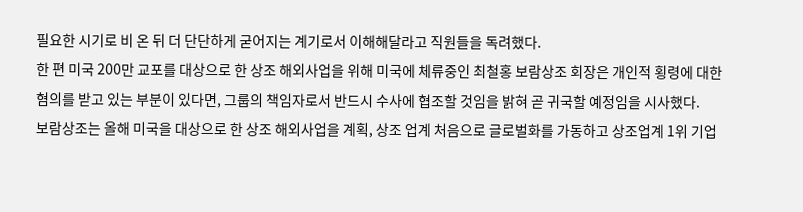필요한 시기로 비 온 뒤 더 단단하게 굳어지는 계기로서 이해해달라고 직원들을 독려했다.
한 편 미국 200만 교포를 대상으로 한 상조 해외사업을 위해 미국에 체류중인 최철홍 보람상조 회장은 개인적 횡령에 대한 혐의를 받고 있는 부분이 있다면, 그룹의 책임자로서 반드시 수사에 협조할 것임을 밝혀 곧 귀국할 예정임을 시사했다.
보람상조는 올해 미국을 대상으로 한 상조 해외사업을 계획, 상조 업계 처음으로 글로벌화를 가동하고 상조업계 1위 기업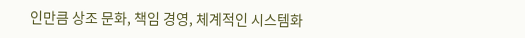인만큼 상조 문화, 책임 경영, 체계적인 시스템화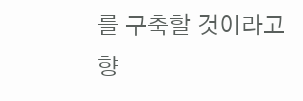를 구축할 것이라고 향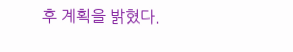후 계획을 밝혔다.